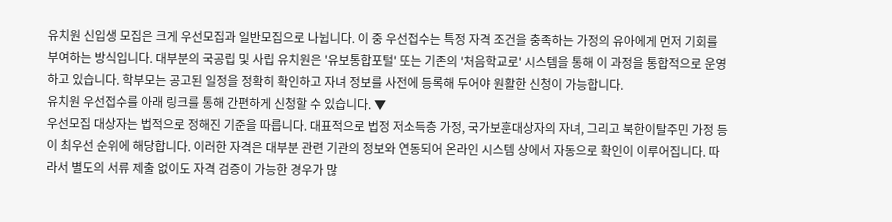유치원 신입생 모집은 크게 우선모집과 일반모집으로 나뉩니다. 이 중 우선접수는 특정 자격 조건을 충족하는 가정의 유아에게 먼저 기회를 부여하는 방식입니다. 대부분의 국공립 및 사립 유치원은 '유보통합포털' 또는 기존의 '처음학교로' 시스템을 통해 이 과정을 통합적으로 운영하고 있습니다. 학부모는 공고된 일정을 정확히 확인하고 자녀 정보를 사전에 등록해 두어야 원활한 신청이 가능합니다.
유치원 우선접수를 아래 링크를 통해 간편하게 신청할 수 있습니다. ▼
우선모집 대상자는 법적으로 정해진 기준을 따릅니다. 대표적으로 법정 저소득층 가정, 국가보훈대상자의 자녀, 그리고 북한이탈주민 가정 등이 최우선 순위에 해당합니다. 이러한 자격은 대부분 관련 기관의 정보와 연동되어 온라인 시스템 상에서 자동으로 확인이 이루어집니다. 따라서 별도의 서류 제출 없이도 자격 검증이 가능한 경우가 많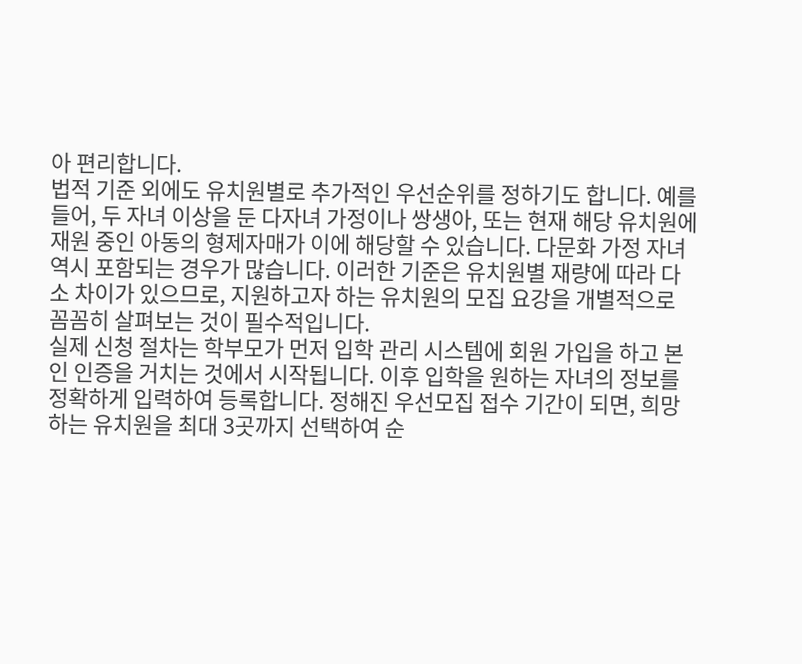아 편리합니다.
법적 기준 외에도 유치원별로 추가적인 우선순위를 정하기도 합니다. 예를 들어, 두 자녀 이상을 둔 다자녀 가정이나 쌍생아, 또는 현재 해당 유치원에 재원 중인 아동의 형제자매가 이에 해당할 수 있습니다. 다문화 가정 자녀 역시 포함되는 경우가 많습니다. 이러한 기준은 유치원별 재량에 따라 다소 차이가 있으므로, 지원하고자 하는 유치원의 모집 요강을 개별적으로 꼼꼼히 살펴보는 것이 필수적입니다.
실제 신청 절차는 학부모가 먼저 입학 관리 시스템에 회원 가입을 하고 본인 인증을 거치는 것에서 시작됩니다. 이후 입학을 원하는 자녀의 정보를 정확하게 입력하여 등록합니다. 정해진 우선모집 접수 기간이 되면, 희망하는 유치원을 최대 3곳까지 선택하여 순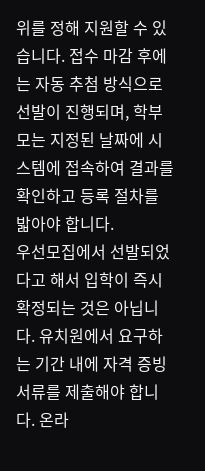위를 정해 지원할 수 있습니다. 접수 마감 후에는 자동 추첨 방식으로 선발이 진행되며, 학부모는 지정된 날짜에 시스템에 접속하여 결과를 확인하고 등록 절차를 밟아야 합니다.
우선모집에서 선발되었다고 해서 입학이 즉시 확정되는 것은 아닙니다. 유치원에서 요구하는 기간 내에 자격 증빙 서류를 제출해야 합니다. 온라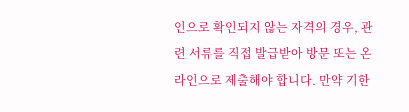인으로 확인되지 않는 자격의 경우, 관련 서류를 직접 발급받아 방문 또는 온라인으로 제출해야 합니다. 만약 기한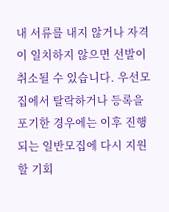내 서류를 내지 않거나 자격이 일치하지 않으면 선발이 취소될 수 있습니다. 우선모집에서 탈락하거나 등록을 포기한 경우에는 이후 진행되는 일반모집에 다시 지원할 기회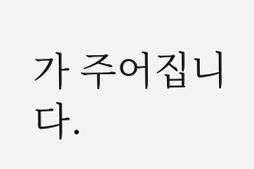가 주어집니다.